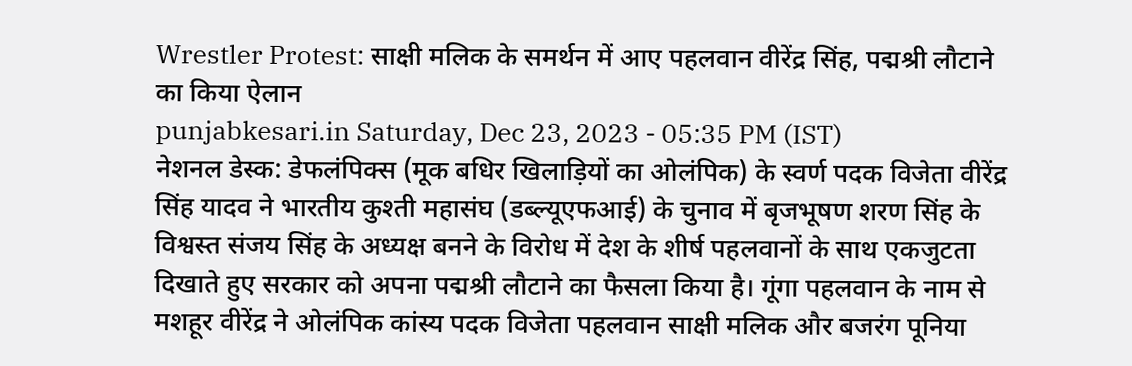Wrestler Protest: साक्षी मलिक के समर्थन में आए पहलवान वीरेंद्र सिंह, पद्मश्री लौटाने का किया ऐलान
punjabkesari.in Saturday, Dec 23, 2023 - 05:35 PM (IST)
नेशनल डेस्क: डेफलंपिक्स (मूक बधिर खिलाड़ियों का ओलंपिक) के स्वर्ण पदक विजेता वीरेंद्र सिंह यादव ने भारतीय कुश्ती महासंघ (डब्ल्यूएफआई) के चुनाव में बृजभूषण शरण सिंह के विश्वस्त संजय सिंह के अध्यक्ष बनने के विरोध में देश के शीर्ष पहलवानों के साथ एकजुटता दिखाते हुए सरकार को अपना पद्मश्री लौटाने का फैसला किया है। गूंगा पहलवान के नाम से मशहूर वीरेंद्र ने ओलंपिक कांस्य पदक विजेता पहलवान साक्षी मलिक और बजरंग पूनिया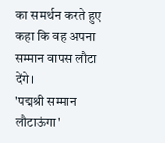का समर्थन करते हुए कहा कि वह अपना सम्मान वापस लौटा देंगे।
'पद्मश्री सम्मान लौटाऊंगा'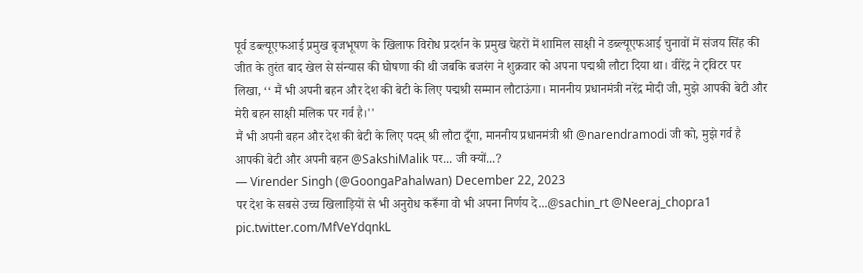पूर्व डब्ल्यूएफआई प्रमुख बृजभूषण के खिलाफ विरोध प्रदर्शन के प्रमुख चेहरों में शामिल साक्षी ने डब्ल्यूएफआई चुनावों में संजय सिंह की जीत के तुरंत बाद खेल से संन्यास की घोषणा की थी जबकि बजरंग ने शुक्रवार को अपना पद्मश्री लौटा दिया था। वीरेंद्र ने ट्विटर पर लिखा, ‘‘ मैं भी अपनी बहन और देश की बेटी के लिए पद्मश्री सम्मान लौटाऊंगा। माननीय प्रधानमंत्री नरेंद्र मोदी जी, मुझे आपकी बेटी और मेरी बहन साक्षी मलिक पर गर्व है।''
मैं भी अपनी बहन और देश की बेटी के लिए पदम् श्री लौटा दूँगा, माननीय प्रधानमंत्री श्री @narendramodi जी को, मुझे गर्व है आपकी बेटी और अपनी बहन @SakshiMalik पर... जी क्यों...?
— Virender Singh (@GoongaPahalwan) December 22, 2023
पर देश के सबसे उच्च खिलाड़ियों से भी अनुरोध करूँगा वो भी अपना निर्णय दे...@sachin_rt @Neeraj_chopra1 pic.twitter.com/MfVeYdqnkL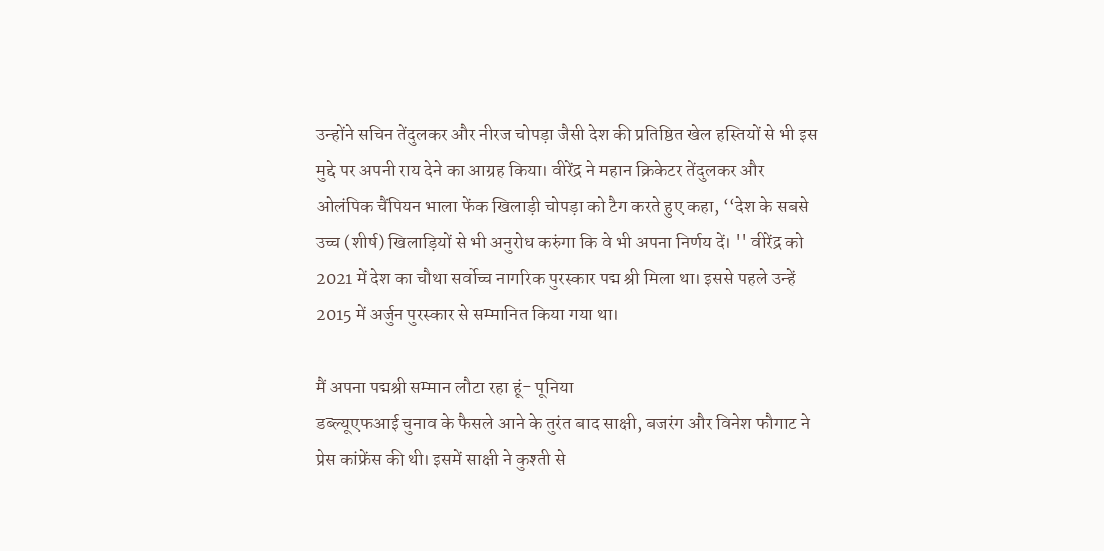उन्होंने सचिन तेंदुलकर और नीरज चोपड़ा जैसी देश की प्रतिष्ठित खेल हस्तियों से भी इस मुद्दे पर अपनी राय देने का आग्रह किया। वीरेंद्र ने महान क्रिकेटर तेंदुलकर और ओलंपिक चैंपियन भाला फेंक खिलाड़ी चोपड़ा को टैग करते हुए कहा, ‘‘देश के सबसे उच्च (शीर्ष) खिलाड़ियों से भी अनुरोध करुंगा कि वे भी अपना निर्णय दें। '' वीरेंद्र को 2021 में देश का चौथा सर्वोच्च नागरिक पुरस्कार पद्म श्री मिला था। इससे पहले उन्हें 2015 में अर्जुन पुरस्कार से सम्मानित किया गया था।

मैं अपना पद्मश्री सम्मान लौटा रहा हूं- पूनिया
डब्ल्यूएफआई चुनाव के फैसले आने के तुरंत बाद साक्षी, बजरंग और विनेश फौगाट ने प्रेस कांफ्रेंस की थी। इसमें साक्षी ने कुश्ती से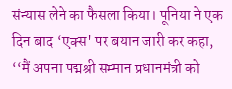संन्यास लेने का फैसला किया। पूनिया ने एक दिन बाद ‘एक्स' पर बयान जारी कर कहा, ‘‘मैं अपना पद्मश्री सम्मान प्रधानमंत्री को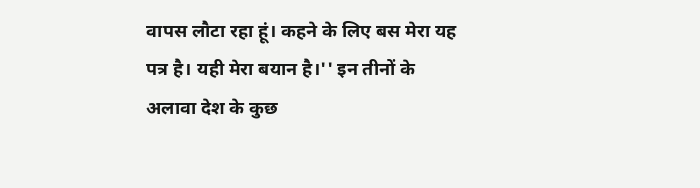वापस लौटा रहा हूं। कहने के लिए बस मेरा यह पत्र है। यही मेरा बयान है।'' इन तीनों के अलावा देश के कुछ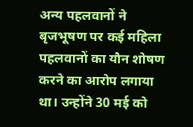अन्य पहलवानों ने बृजभूषण पर कई महिला पहलवानों का यौन शोषण करने का आरोप लगाया था। उन्होंने 30 मई को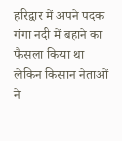हरिद्वार में अपने पदक गंगा नदी में बहाने का फैसला किया था लेकिन किसान नेताओं ने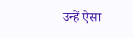उन्हें ऐसा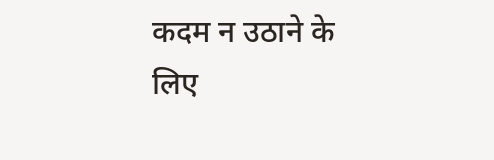कदम न उठाने के लिए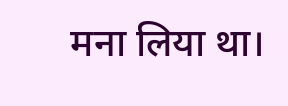मना लिया था।